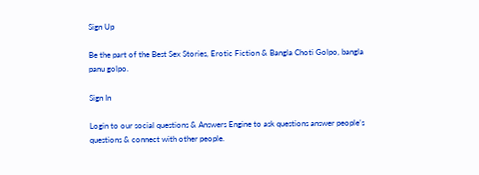Sign Up

Be the part of the Best Sex Stories, Erotic Fiction & Bangla Choti Golpo, bangla panu golpo.

Sign In

Login to our social questions & Answers Engine to ask questions answer people’s questions & connect with other people.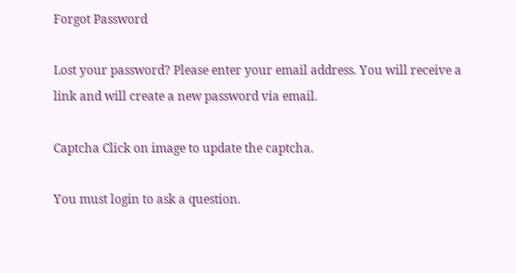Forgot Password

Lost your password? Please enter your email address. You will receive a link and will create a new password via email.

Captcha Click on image to update the captcha.

You must login to ask a question.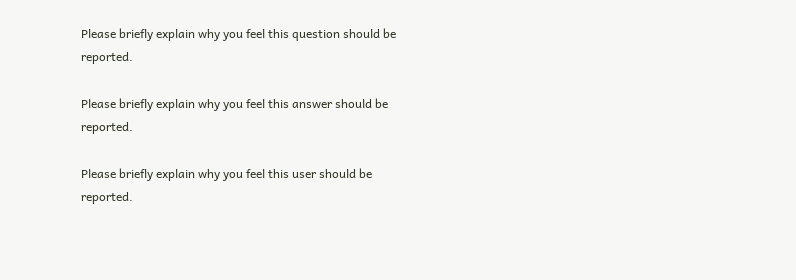Please briefly explain why you feel this question should be reported.

Please briefly explain why you feel this answer should be reported.

Please briefly explain why you feel this user should be reported.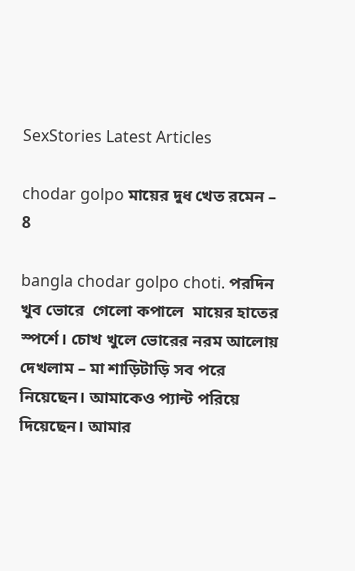SexStories Latest Articles

chodar golpo মায়ের দুধ খেত রমেন – 8

bangla chodar golpo choti. পরদিন খুব ভোরে  গেলো কপালে  মায়ের হাতের  স্পর্শে। চোখ খুলে ভোরের নরম আলোয় দেখলাম – মা শাড়িটাড়ি সব পরে  নিয়েছেন। আমাকেও প্যান্ট পরিয়ে দিয়েছেন। আমার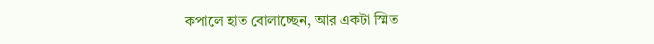কপালে হাত বোলাচ্ছেন, আর একটা স্মিত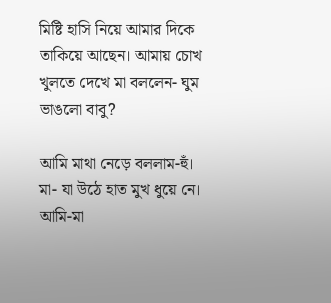মিষ্টি হাসি নিয়ে আমার দিকে তাকিয়ে আছেন। আমায় চোখ খুলতে দেখে মা বললেন- ঘুম ভাঙলো বাবু?

আমি মাথা নেড়ে বললাম-হুঁ।
মা- যা উঠে হাত মুখ ধুয়ে নে।
আমি-মা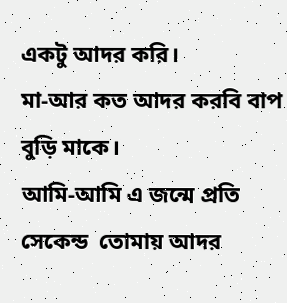একটু আদর করি।
মা-আর কত আদর করবি বাপ বুড়ি মাকে।
আমি-আমি এ জন্মে প্রতি সেকেন্ড  তোমায় আদর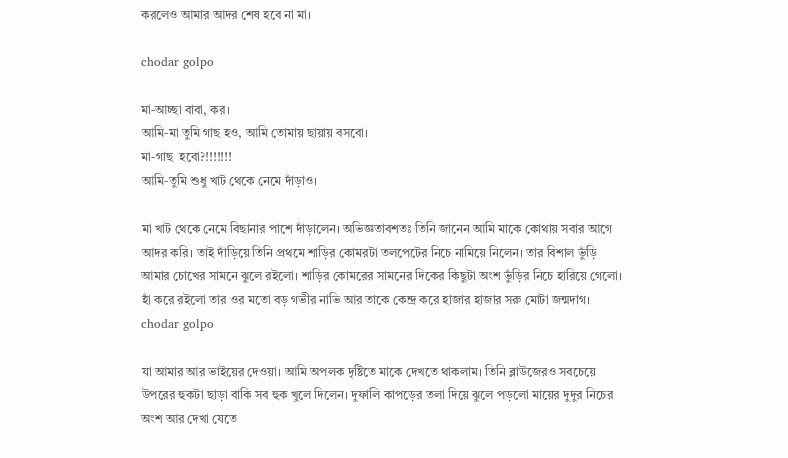করলেও আমার আদর শেষ হবে না মা।

chodar golpo

মা-আচ্ছা বাবা, কর।
আমি-মা তুমি গাছ হও, আমি তোমায় ছায়ায় বসবো।
মা-গাছ  হবো?!!!!!!!
আমি-তুমি শুধু খাট থেকে নেমে দাঁড়াও।

মা খাট থেকে নেমে বিছানার পাশে দাঁড়ালেন। অভিজ্ঞতাবশতঃ তিনি জানেন আমি মাকে কোথায় সবার আগে আদর করি। তাই দাঁড়িয়ে তিনি প্রথমে শাড়ির কোমরটা তলপেটের নিচে নামিয়ে নিলেন। তার বিশাল ভুঁড়ি আমার চোখের সামনে ঝুলে রইলো। শাড়ির কোমরের সামনের দিকের কিছুটা অংশ ভুঁড়ির নিচে হারিয়ে গেলো। হাঁ করে রইলো তার ওর মতো বড় গভীর নাভি আর তাকে কেন্দ্র করে হাজার হাজার সরু মোটা জন্মদাগ। chodar golpo

যা আমার আর ভাইয়ের দেওয়া। আমি অপলক দৃষ্টিতে মাকে দেখতে থাকলাম। তিনি ব্লাউজেরও সবচেয়ে উপরের হুকটা ছাড়া বাকি সব হুক খুলে দিলেন। দুফালি কাপড়ের তলা দিয়ে ঝুলে পড়লো মায়ের দুদুর নিচের অংশ আর দেখা যেতে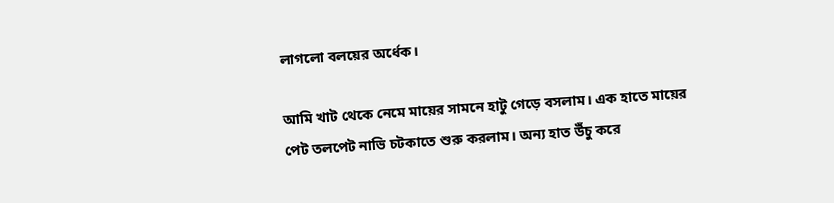লাগলো বলয়ের অর্ধেক।

আমি খাট থেকে নেমে মায়ের সামনে হাটু গেড়ে বসলাম। এক হাতে মায়ের পেট তলপেট নাভি চটকাতে শুরু করলাম। অন্য হাত উঁচু করে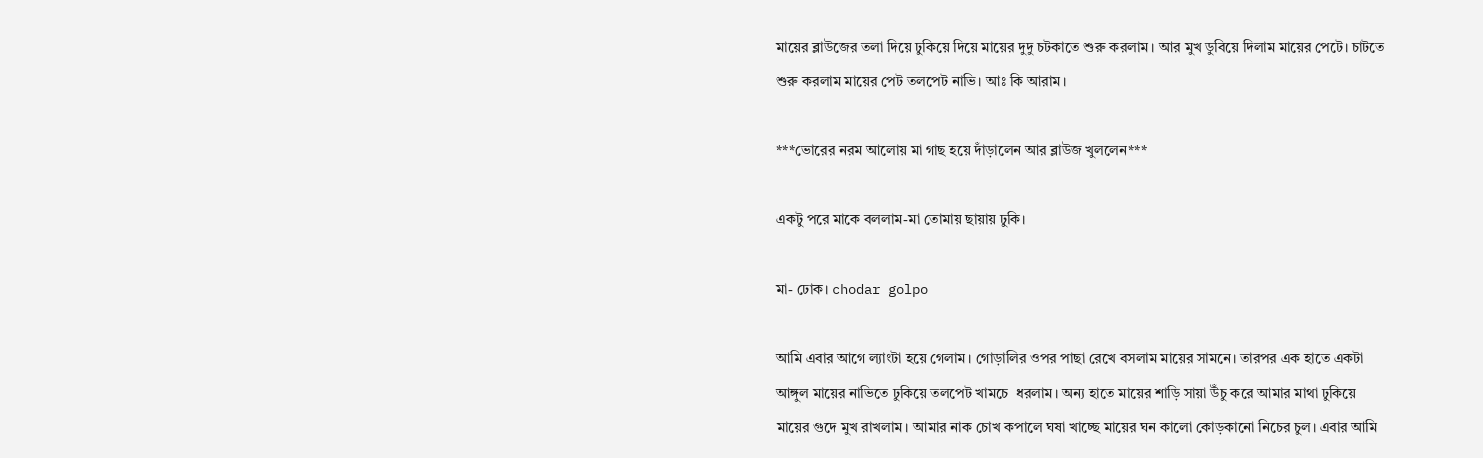মায়ের ব্লাউজের তলা দিয়ে ঢুকিয়ে দিয়ে মায়ের দুদু চটকাতে শুরু করলাম। আর মুখ ডুবিয়ে দিলাম মায়ের পেটে। চাটতে শুরু করলাম মায়ের পেট তলপেট নাভি। আঃ কি আরাম।

***ভোরের নরম আলোয় মা গাছ হয়ে দাঁড়ালেন আর ব্লাউজ খুললেন***

একটু পরে মাকে বললাম-মা তোমায় ছায়ায় ঢুকি।

মা- ঢোক। chodar golpo

আমি এবার আগে ল্যাংটা হয়ে গেলাম। গোড়ালির ওপর পাছা রেখে বসলাম মায়ের সামনে। তারপর এক হাতে একটা আঙ্গুল মায়ের নাভিতে ঢুকিয়ে তলপেট খামচে  ধরলাম। অন্য হাতে মায়ের শাড়ি সায়া উঁচু করে আমার মাথা ঢুকিয়ে মায়ের গুদে মুখ রাখলাম। আমার নাক চোখ কপালে ঘষা খাচ্ছে মায়ের ঘন কালো কোড়কানো নিচের চুল। এবার আমি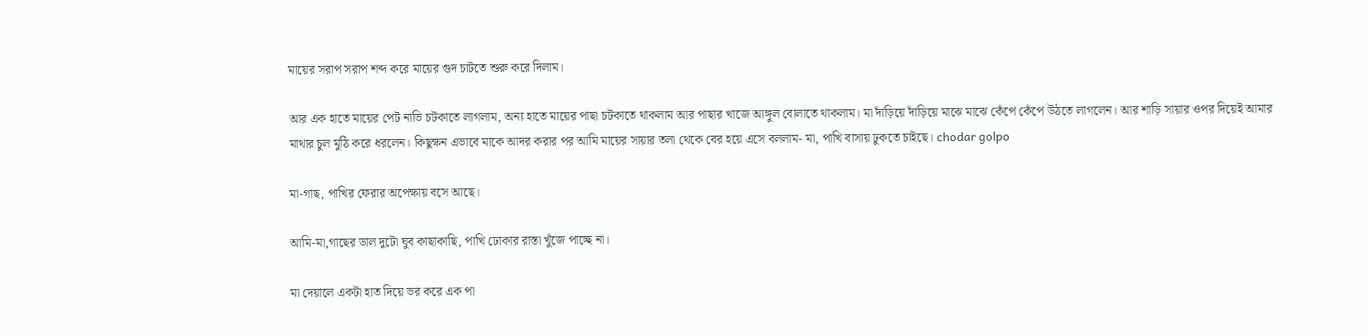মায়ের সরাপ সরাপ শব্দ করে মায়ের গুদ চাটতে শুরু করে দিলাম।

আর এক হাতে মায়ের পেট নাভি চটকাতে লাগলাম, অন্য হাতে মায়ের পাছা চটকাতে থাকলাম আর পাছার খাজে আঙ্গুল বোলাতে থাকলাম। মা দাঁড়িয়ে দাঁড়িয়ে মাঝে মাঝে কেঁপে কেঁপে উঠতে লাগলেন। আর শাড়ি সায়ার ওপর দিয়েই আমার মাথার চুল মুঠি করে ধরলেন। কিছুক্ষন এভাবে মাকে আদর করার পর আমি মায়ের সায়ার তলা থেকে বের হয়ে এসে বললাম- মা, পাখি বাসায় ঢুকতে চাইছে। chodar golpo

মা-গাছ, পাখির ফেরার অপেক্ষায় বসে আছে।

আমি-মা,গাছের ডাল দুটো ঘুব কাছাকাছি, পাখি ঢোকার রাস্তা খুঁজে পাচ্ছে না।

মা দেয়ালে একটা হাত দিয়ে ভর করে এক পা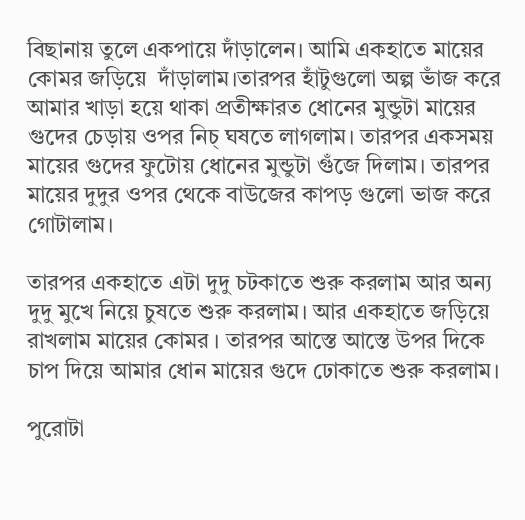বিছানায় তুলে একপায়ে দাঁড়ালেন। আমি একহাতে মায়ের কোমর জড়িয়ে  দাঁড়ালাম।তারপর হাঁটুগুলো অল্প ভাঁজ করে আমার খাড়া হয়ে থাকা প্রতীক্ষারত ধোনের মুন্ডুটা মায়ের গুদের চেড়ায় ওপর নিচ্ ঘষতে লাগলাম। তারপর একসময় মায়ের গুদের ফুটোয় ধোনের মুন্ডুটা গুঁজে দিলাম। তারপর মায়ের দুদুর ওপর থেকে বাউজের কাপড় গুলো ভাজ করে গোটালাম।

তারপর একহাতে এটা দুদু চটকাতে শুরু করলাম আর অন্য দুদু মুখে নিয়ে চুষতে শুরু করলাম। আর একহাতে জড়িয়ে রাখলাম মায়ের কোমর । তারপর আস্তে আস্তে উপর দিকে চাপ দিয়ে আমার ধোন মায়ের গুদে ঢোকাতে শুরু করলাম।

পুরোটা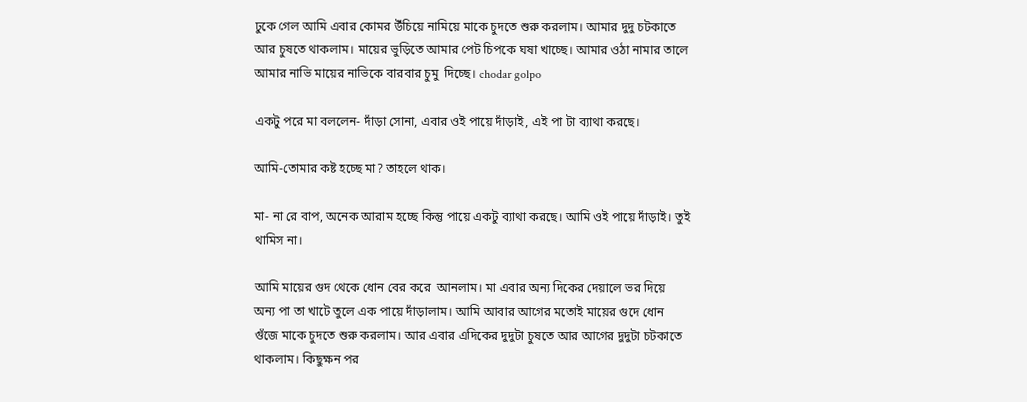ঢুকে গেল আমি এবার কোমর উঁচিয়ে নামিয়ে মাকে চুদতে শুরু করলাম। আমার দুদু চটকাতে আর চুষতে থাকলাম। মায়ের ভুড়িতে আমার পেট চিপকে ঘষা খাচ্ছে। আমার ওঠা নামার তালে আমার নাভি মায়ের নাভিকে বারবার চুমু  দিচ্ছে। chodar golpo

একটু পরে মা বললেন- দাঁড়া সোনা, এবার ওই পায়ে দাঁড়াই, এই পা টা ব্যাথা করছে।

আমি-তোমার কষ্ট হচ্ছে মা? তাহলে থাক।

মা- না রে বাপ, অনেক আরাম হচ্ছে কিন্তু পায়ে একটু ব্যাথা করছে। আমি ওই পায়ে দাঁড়াই। তুই থামিস না।

আমি মায়ের গুদ থেকে ধোন বের করে  আনলাম। মা এবার অন্য দিকের দেয়ালে ভর দিয়ে অন্য পা তা খাটে তুলে এক পায়ে দাঁড়ালাম। আমি আবার আগের মতোই মায়ের গুদে ধোন গুঁজে মাকে চুদতে শুরু করলাম। আর এবার এদিকের দুদুটা চুষতে আর আগের দুদুটা চটকাতে থাকলাম। কিছুক্ষন পর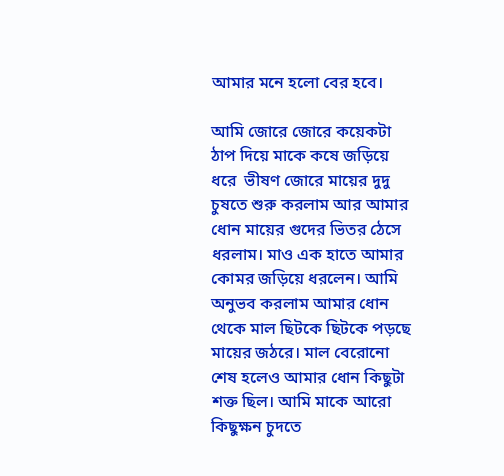আমার মনে হলো বের হবে।

আমি জোরে জোরে কয়েকটা ঠাপ দিয়ে মাকে কষে জড়িয়ে ধরে  ভীষণ জোরে মায়ের দুদু চুষতে শুরু করলাম আর আমার ধোন মায়ের গুদের ভিতর ঠেসে ধরলাম। মাও এক হাতে আমার কোমর জড়িয়ে ধরলেন। আমি অনুভব করলাম আমার ধোন থেকে মাল ছিটকে ছিটকে পড়ছে মায়ের জঠরে। মাল বেরোনো শেষ হলেও আমার ধোন কিছুটা শক্ত ছিল। আমি মাকে আরো কিছুক্ষন চুদতে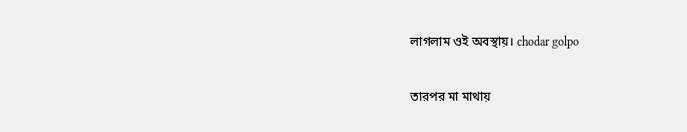লাগলাম ওই অবস্থায়। chodar golpo

তারপর মা মাথায়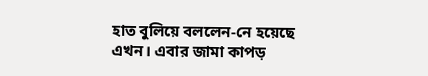হাত বুলিয়ে বললেন-নে হয়েছে এখন। এবার জামা কাপড়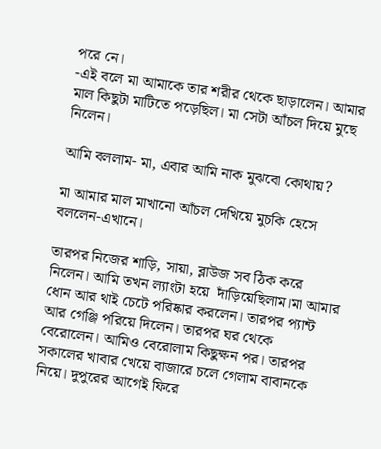পরে নে।
-এই বলে মা আমাকে তার শরীর থেকে ছাড়ালেন। আমার মাল কিছুটা মাটিতে পড়েছিল। মা সেটা আঁচল দিয়ে মুছে নিলেন।

আমি বললাম- মা, এবার আমি নাক মুঝবো কোথায়?

মা আমার মাল মাখানো আঁচল দেখিয়ে মুচকি হেসে বললেন-এখানে।

তারপর নিজের শাড়ি, সায়া, ব্লাউজ সব ঠিক করে নিলেন। আমি তখন ল্যাংটা হয়ে  দাঁড়িয়েছিলাম।মা আমার ধোন আর থাই চেটে পরিষ্কার করলেন। তারপর প্যান্ট আর গেঞ্জি পরিয়ে দিলেন। তারপর ঘর থেকে বেরোলেন। আমিও বেরোলাম কিছুক্ষন পর। তারপর সকালের খাবার খেয়ে বাজারে চলে গেলাম বাবানকে নিয়ে। দুপুরের আগেই ফিরে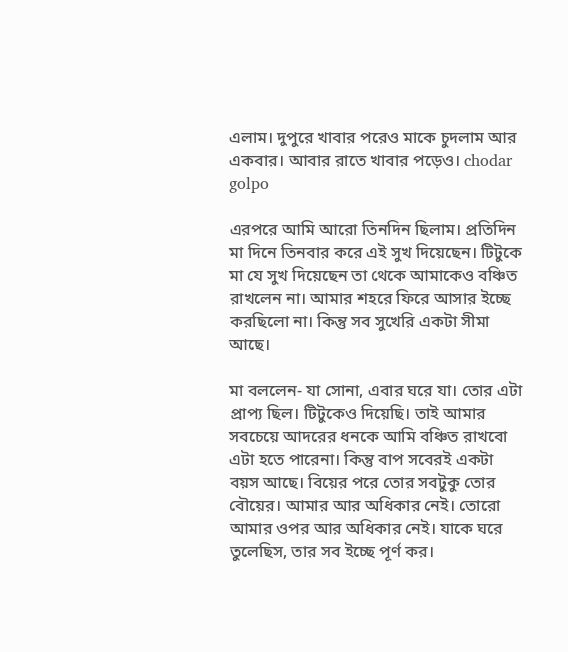এলাম। দুপুরে খাবার পরেও মাকে চুদলাম আর একবার। আবার রাতে খাবার পড়েও। chodar golpo

এরপরে আমি আরো তিনদিন ছিলাম। প্রতিদিন মা দিনে তিনবার করে এই সুখ দিয়েছেন। টিটুকে মা যে সুখ দিয়েছেন তা থেকে আমাকেও বঞ্চিত রাখলেন না। আমার শহরে ফিরে আসার ইচ্ছে করছিলো না। কিন্তু সব সুখেরি একটা সীমা আছে।

মা বললেন- যা সোনা, এবার ঘরে যা। তোর এটা প্রাপ্য ছিল। টিটুকেও দিয়েছি। তাই আমার সবচেয়ে আদরের ধনকে আমি বঞ্চিত রাখবো এটা হতে পারেনা। কিন্তু বাপ সবেরই একটা বয়স আছে। বিয়ের পরে তোর সবটুকু তোর বৌয়ের। আমার আর অধিকার নেই। তোরো আমার ওপর আর অধিকার নেই। যাকে ঘরে তুলেছিস, তার সব ইচ্ছে পূর্ণ কর।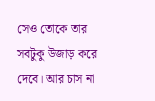সেও তোকে তার সবটুকু উজাড় করে দেবে। আর চাস না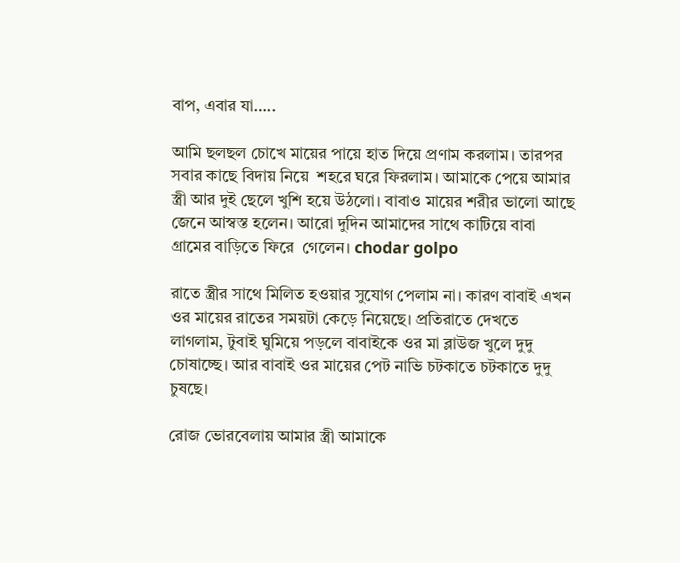বাপ, এবার যা…..

আমি ছলছল চোখে মায়ের পায়ে হাত দিয়ে প্রণাম করলাম। তারপর সবার কাছে বিদায় নিয়ে  শহরে ঘরে ফিরলাম। আমাকে পেয়ে আমার স্ত্রী আর দুই ছেলে খুশি হয়ে উঠলো। বাবাও মায়ের শরীর ভালো আছে জেনে আস্বস্ত হলেন। আরো দুদিন আমাদের সাথে কাটিয়ে বাবা গ্রামের বাড়িতে ফিরে  গেলেন। chodar golpo

রাতে স্ত্রীর সাথে মিলিত হওয়ার সুযোগ পেলাম না। কারণ বাবাই এখন ওর মায়ের রাতের সময়টা কেড়ে নিয়েছে। প্রতিরাতে দেখতে লাগলাম, টুবাই ঘুমিয়ে পড়লে বাবাইকে ওর মা ব্লাউজ খুলে দুদু চোষাচ্ছে। আর বাবাই ওর মায়ের পেট নাভি চটকাতে চটকাতে দুদু চুষছে।

রোজ ভোরবেলায় আমার স্ত্রী আমাকে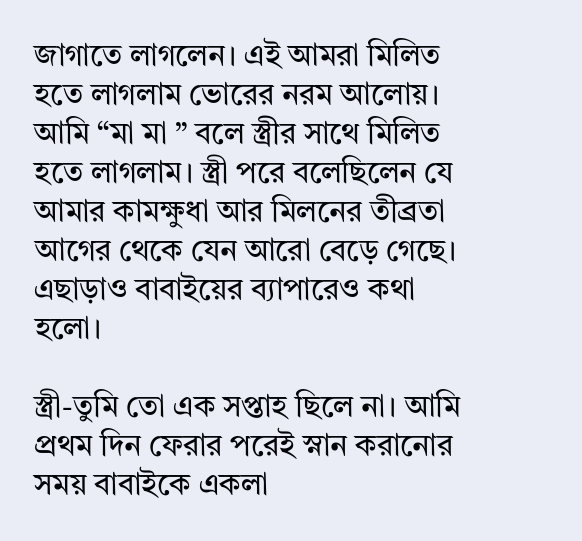জাগাতে লাগলেন। এই আমরা মিলিত হতে লাগলাম ভোরের নরম আলোয়। আমি “মা মা ” বলে স্ত্রীর সাথে মিলিত হতে লাগলাম। স্ত্রী পরে বলেছিলেন যে আমার কামক্ষুধা আর মিলনের তীব্রতা আগের থেকে যেন আরো বেড়ে গেছে। এছাড়াও বাবাইয়ের ব্যাপারেও কথা হলো।

স্ত্রী-তুমি তো এক সপ্তাহ ছিলে না। আমি প্রথম দিন ফেরার পরেই স্নান করানোর সময় বাবাইকে একলা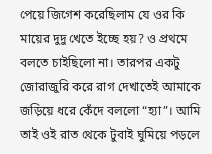পেয়ে জিগেশ করেছিলাম যে ওর কি মায়ের দুদু খেতে ইচ্ছে হয়? ও প্রথমে বলতে চাইছিলো না। তারপর একটু জোরাজুরি করে রাগ দেখাতেই আমাকে জড়িয়ে ধরে কেঁদে বললো “হ্যা”। আমি তাই ওই রাত থেকে টুবাই ঘুমিয়ে পড়লে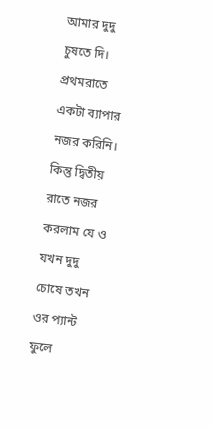আমার দুদু চুষতে দি। প্রথমরাতে একটা ব্যাপার নজর করিনি। কিন্তু দ্বিতীয় রাতে নজর করলাম যে ও যখন দুদু চোষে তখন ওর প্যান্ট ফুলে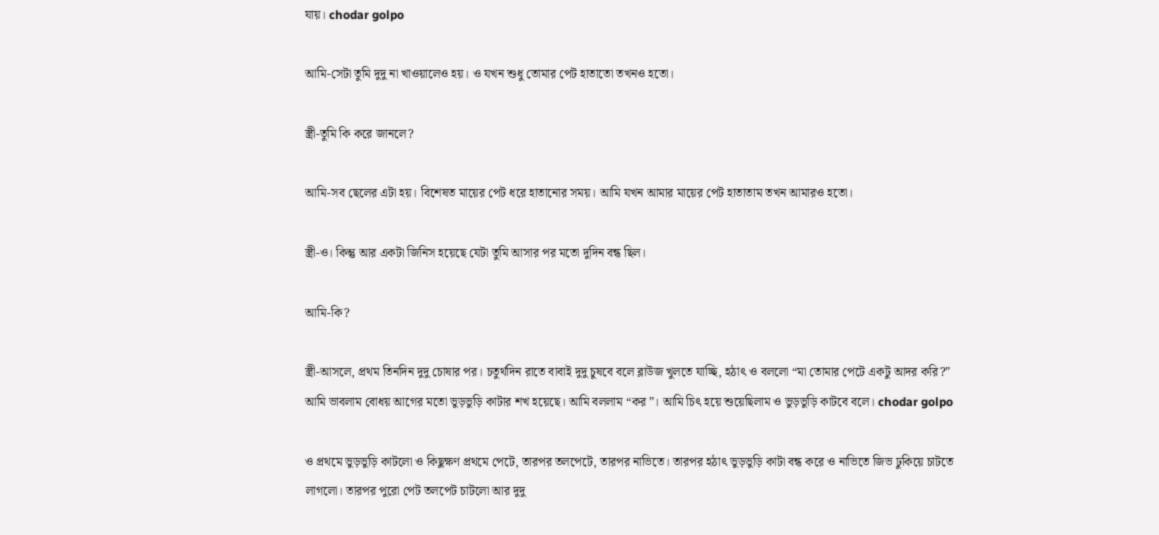যায়। chodar golpo

আমি-সেটা তুমি দুদু না খাওয়ালেও হয়। ও যখন শুধু তোমার পেট হাতাতো তখনও হতো।

স্ত্রী-তুমি কি করে জানলে?

আমি-সব ছেলের এটা হয়। বিশেষত মায়ের পেট ধরে হাতানোর সময়। আমি যখন আমার মায়ের পেট হাতাতাম তখন আমারও হতো।

স্ত্রী-ও। কিন্তু আর একটা জিনিস হয়েছে যেটা তুমি আসার পর মতো দুদিন বন্ধ ছিল।

আমি-কি?

স্ত্রী-আসলে, প্রথম তিনদিন দুদু চোষার পর। চতুর্থদিন রাতে বাবাই দুদু চুষবে বলে ব্লাউজ খুলতে যাচ্ছি, হঠাৎ ও বললো “মা তোমার পেটে একটু আদর করি?” আমি ভাবলাম বোধয় আগের মতো ভুড়ভুড়ি কাটার শখ হয়েছে। আমি বললাম “কর”। আমি চিৎ হয়ে শুয়েছিলাম ও ভুড়ভুড়ি কাটবে বলে। chodar golpo

ও প্রথমে ভুড়ভুড়ি কাটলো ও কিছুক্ষণ প্রথমে পেটে, তারপর তলপেটে, তারপর নাভিতে। তারপর হঠাৎ ভুড়ভুড়ি কাটা বন্ধ করে ও নাভিতে জিভ ঢুকিয়ে চাটতে লাগলো। তারপর পুরো পেট তলপেট চাটলো আর দুদু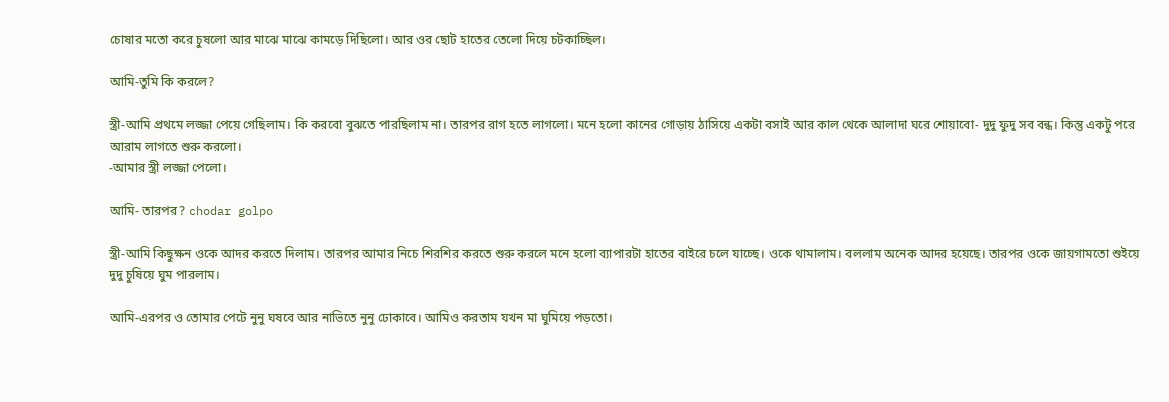চোষার মতো করে চুষলো আর মাঝে মাঝে কামড়ে দিছিলো। আর ওর ছোট হাতের তেলো দিয়ে চটকাচ্ছিল।

আমি-তুমি কি করলে?

স্ত্রী-আমি প্রথমে লজ্জা পেয়ে গেছিলাম। কি করবো বুঝতে পারছিলাম না। তারপর রাগ হতে লাগলো। মনে হলো কানের গোড়ায় ঠাসিয়ে একটা বসাই আর কাল থেকে আলাদা ঘরে শোয়াবো- দুদু ফুদু সব বন্ধ। কিন্তু একটু পরে আরাম লাগতে শুরু করলো।
-আমার স্ত্রী লজ্জা পেলো।

আমি- তারপর? chodar golpo

স্ত্রী-আমি কিছুক্ষন ওকে আদর করতে দিলাম। তারপর আমার নিচে শিরশির করতে শুরু করলে মনে হলো ব্যাপারটা হাতের বাইরে চলে যাচ্ছে। ওকে থামালাম। বললাম অনেক আদর হয়েছে। তারপর ওকে জায়গামতো শুইয়ে দুদু চুষিয়ে ঘুম পারলাম।

আমি-এরপর ও তোমার পেটে নুনু ঘষবে আর নাভিতে নুনু ঢোকাবে। আমিও করতাম যখন মা ঘুমিয়ে পড়তো।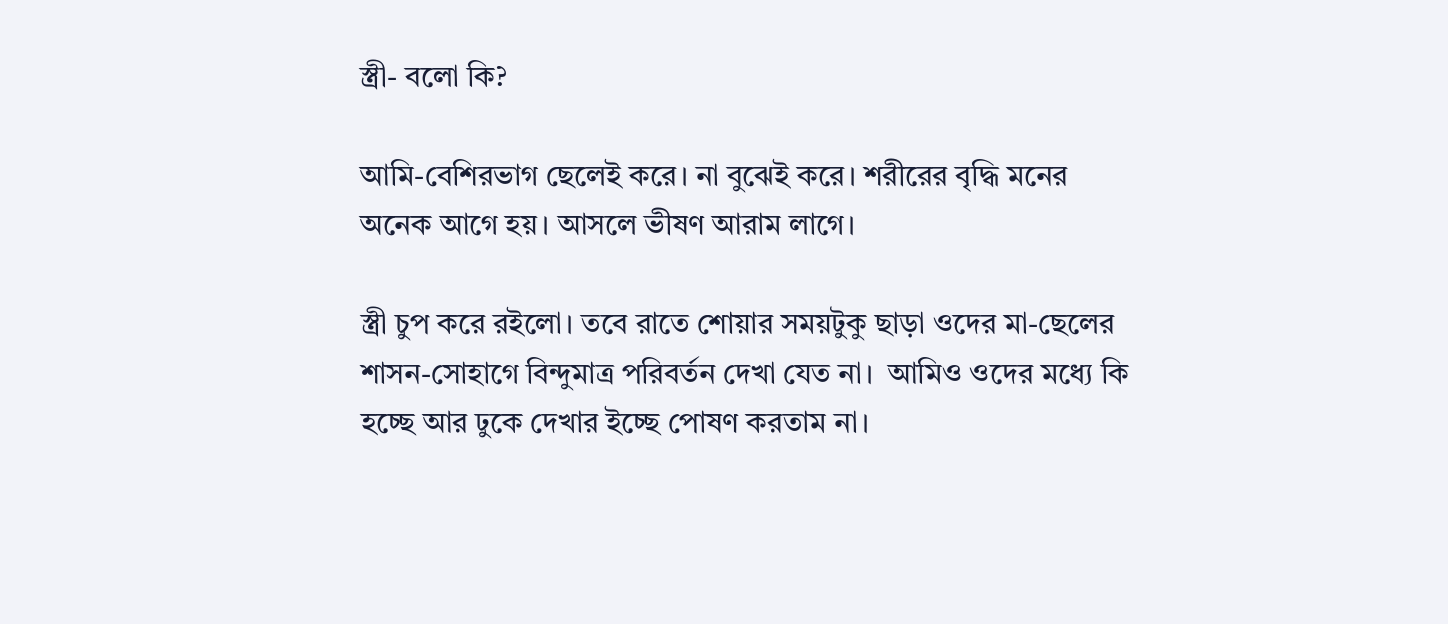স্ত্রী- বলো কি?

আমি-বেশিরভাগ ছেলেই করে। না বুঝেই করে। শরীরের বৃদ্ধি মনের অনেক আগে হয়। আসলে ভীষণ আরাম লাগে।

স্ত্রী চুপ করে রইলো। তবে রাতে শোয়ার সময়টুকু ছাড়া ওদের মা-ছেলের শাসন-সোহাগে বিন্দুমাত্র পরিবর্তন দেখা যেত না।  আমিও ওদের মধ্যে কি হচ্ছে আর ঢুকে দেখার ইচ্ছে পোষণ করতাম না।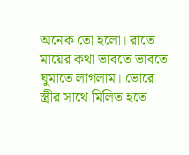অনেক তো হলো। রাতে মায়ের কথা ভাবতে ভাবতে ঘুমাতে লাগলাম। ভোরে স্ত্রীর সাথে মিলিত হতে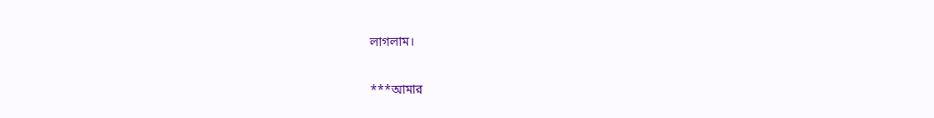লাগলাম।

***আমার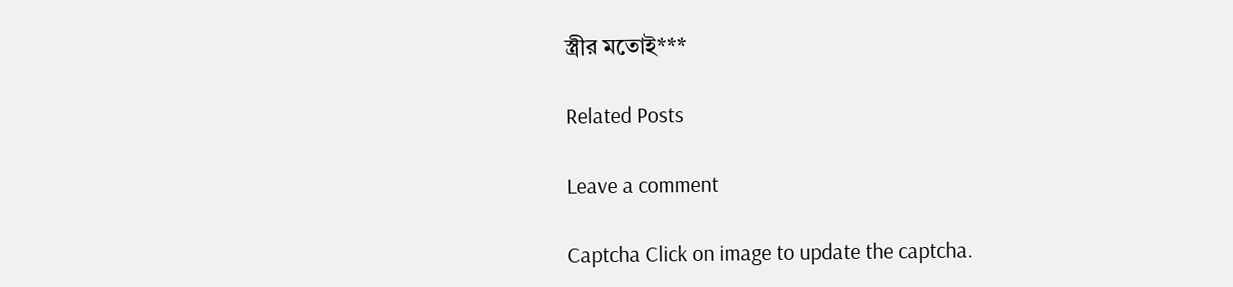স্ত্রীর মতোই***

Related Posts

Leave a comment

Captcha Click on image to update the captcha.